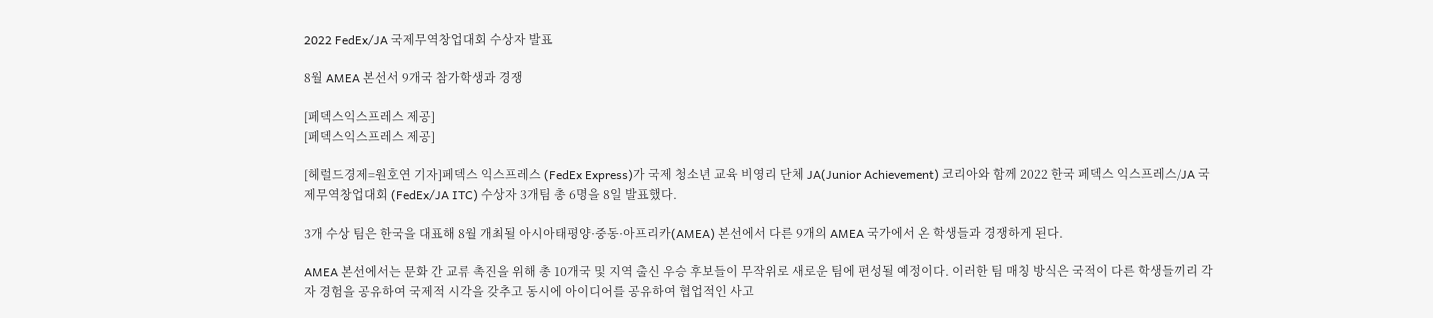2022 FedEx/JA 국제무역창업대회 수상자 발표

8월 AMEA 본선서 9개국 참가학생과 경쟁

[페덱스익스프레스 제공]
[페덱스익스프레스 제공]

[헤럴드경제=원호연 기자]페덱스 익스프레스 (FedEx Express)가 국제 청소년 교육 비영리 단체 JA(Junior Achievement) 코리아와 함께 2022 한국 페덱스 익스프레스/JA 국제무역창업대회 (FedEx/JA ITC) 수상자 3개팀 총 6명을 8일 발표했다.

3개 수상 팀은 한국을 대표해 8월 개최될 아시아태평양·중동·아프리카(AMEA) 본선에서 다른 9개의 AMEA 국가에서 온 학생들과 경쟁하게 된다.

AMEA 본선에서는 문화 간 교류 촉진을 위해 총 10개국 및 지역 출신 우승 후보들이 무작위로 새로운 팀에 편성될 예정이다. 이러한 팀 매칭 방식은 국적이 다른 학생들끼리 각자 경험을 공유하여 국제적 시각을 갖추고 동시에 아이디어를 공유하여 협업적인 사고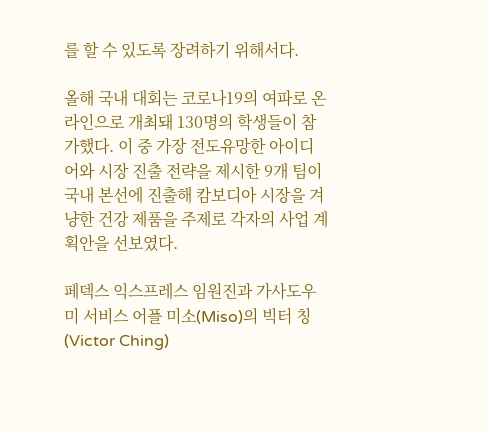를 할 수 있도록 장려하기 위해서다.

올해 국내 대회는 코로나19의 여파로 온라인으로 개최돼 130명의 학생들이 참가했다. 이 중 가장 전도유망한 아이디어와 시장 진출 전략을 제시한 9개 팀이 국내 본선에 진출해 캄보디아 시장을 겨냥한 건강 제품을 주제로 각자의 사업 계획안을 선보였다.

페덱스 익스프레스 임원진과 가사도우미 서비스 어플 미소(Miso)의 빅터 칭 (Victor Ching)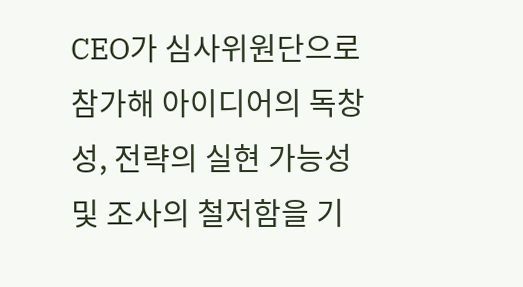CEO가 심사위원단으로 참가해 아이디어의 독창성, 전략의 실현 가능성 및 조사의 철저함을 기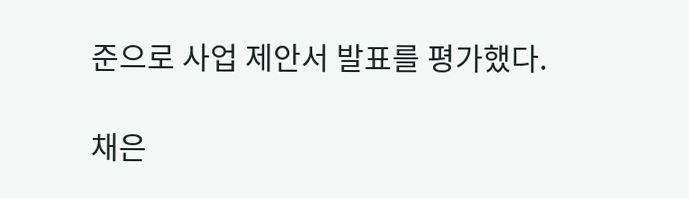준으로 사업 제안서 발표를 평가했다.

채은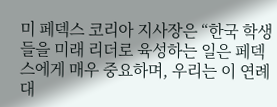미 페덱스 코리아 지사장은 “한국 학생들을 미래 리더로 육성하는 일은 페덱스에게 매우 중요하며, 우리는 이 연례 대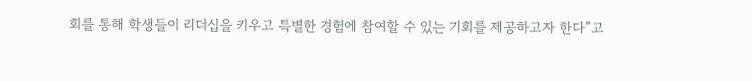회를 통해 학생들이 리더십을 키우고 특별한 경험에 참여할 수 있는 기회를 제공하고자 한다”고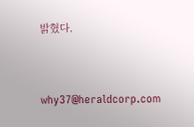밝혔다.


why37@heraldcorp.com